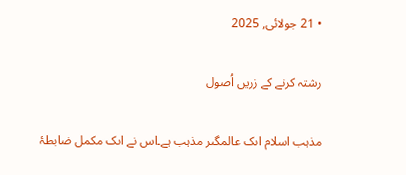• 21 جولائی, 2025

رشتہ کرنے کے زریں اُصول

مذہب اسلام اىک عالمگىر مذہب ہے۔اس نے اىک مکمل ضابطۂ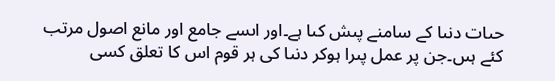حىات دنىا کے سامنے پىش کىا ہے۔اور اىسے جامع اور مانع اصول مرتب کئے ہىں۔جن پر عمل پىرا ہوکر دنىا کى ہر قوم اس کا تعلق کسى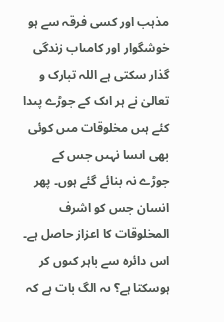مذہب اور کسى فرقہ سے ہو خوشگوار اور کامىاب زندگى گذار سکتى ہے اللہ تبارک و تعالىٰ نے ہر اىک کے جوڑے پىدا کئے ہىں مخلوقات مىں کوئى بھى اىسا نہىں جس کے جوڑے نہ بنائے گئے ہوں۔ پھر انسان جس کو اشرف المخلوقات کا اعزاز حاصل ہے۔ اس دائرہ سے باہر کىوں کر ہوسکتا ہے؟ ىہ الگ بات ہے کہ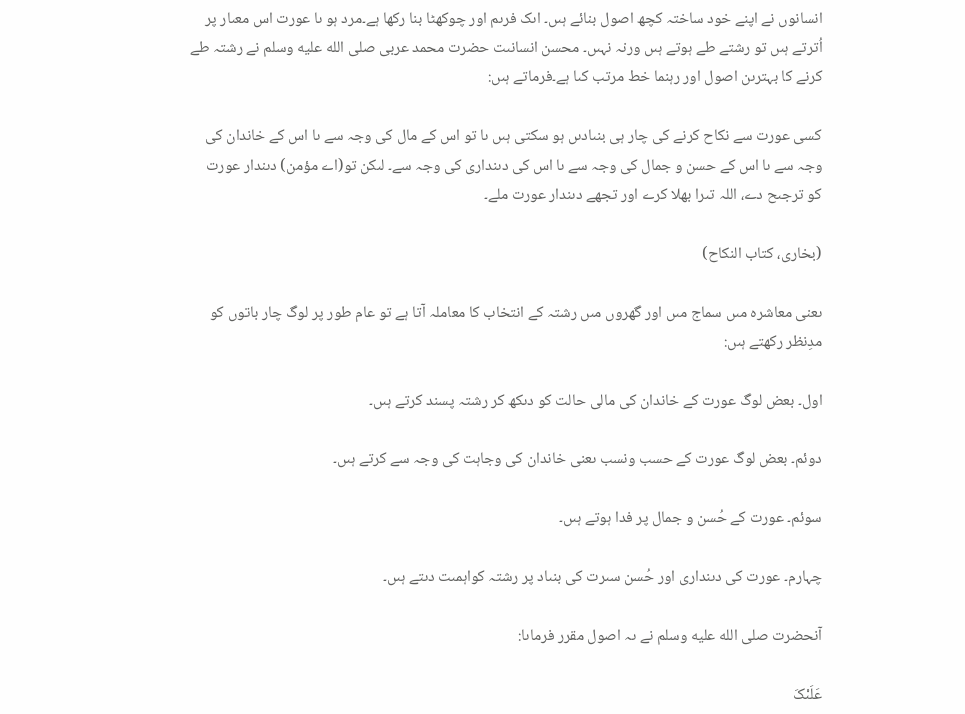انسانوں نے اپنے خود ساختہ کچھ اصول بنائے ہىں۔ اىک فرىم اور چوکھٹا بنا رکھا ہے۔مرد ہو ىا عورت اس معىار پر اُترتے ہىں تو رشتے طے ہوتے ہىں ورنہ نہىں۔ محسن انسانىت حضرت محمد عربى صلى الله عليه وسلم نے رشتہ طے کرنے کا بہترىن اصول اور رہنما خط مرتب کىا ہے۔فرماتے ہىں:

کسى عورت سے نکاح کرنے کى چار ہى بنىادىں ہو سکتى ہىں ىا تو اس کے مال کى وجہ سے ىا اس کے خاندان کى وجہ سے ىا اس کے حسن و جمال کى وجہ سے ىا اس کى دىندارى کى وجہ سے۔ لىکن تو(اے مؤمن) دىندار عورت کو ترجىح دے، اللہ تىرا بھلا کرے اور تجھے دىندار عورت ملے۔

(بخارى، کتاب النکاح)

ىعنى معاشرہ مىں سماج مىں اور گھروں مىں رشتہ کے انتخاب کا معاملہ آتا ہے تو عام طور پر لوگ چار باتوں کو مدِنظر رکھتے ہىں:

اول۔ بعض لوگ عورت کے خاندان کى مالى حالت کو دىکھ کر رشتہ پسند کرتے ہىں۔

دوئم۔ بعض لوگ عورت کے حسب ونسب ىعنى خاندان کى وجاہت کى وجہ سے کرتے ہىں۔

سوئم۔ عورت کے حُسن و جمال پر فدا ہوتے ہىں۔

چہارم۔ عورت کى دىندارى اور حُسن سىرت کى بنىاد پر رشتہ کواہمىت دىتے ہىں۔

آنحضرت صلى الله عليه وسلم نے ىہ اصول مقرر فرماىا:

عَلَىْکَ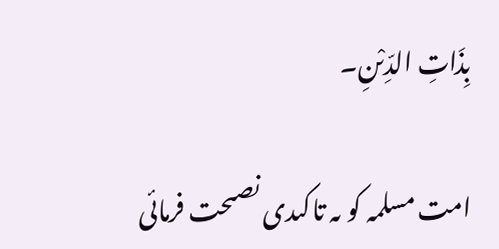بِذَاتِ الدِّىْنِ۔

امت مسلمہ کو ىہ تاکىدى نصىحت فرمائى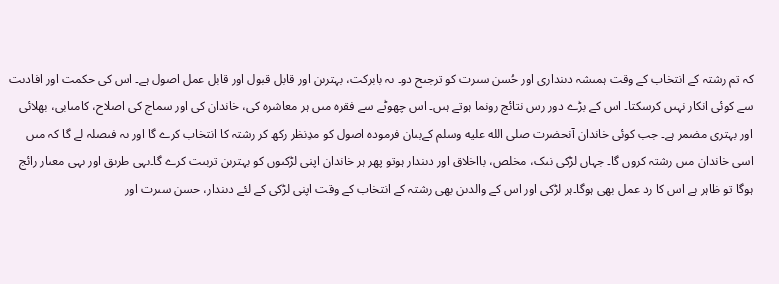کہ تم رشتہ کے انتخاب کے وقت ہمىشہ دىندارى اور حُسن سىرت کو ترجىح دو۔ ىہ بابرکت، بہترىن اور قابل قبول اور قابل عمل اصول ہے۔ اس کى حکمت اور افادىت سے کوئى انکار نہىں کرسکتا۔ اس کے بڑے دور رس نتائج رونما ہوتے ہىں۔ اس چھوٹے سے فقرہ مىں ہر معاشرہ کى، خاندان کى اور سماج کى اصلاح، کامىابى، بھلائى اور بہترى مضمر ہے۔ جب کوئى خاندان آنحضرت صلى الله عليه وسلم کےبىان فرمودہ اصول کو مدِنظر رکھ کر رشتہ کا انتخاب کرے گا اور ىہ فىصلہ لے گا کہ مىں اسى خاندان مىں رشتہ کروں گا۔ جہاں لڑکى نىک، مخلص، بااخلاق اور دىندار ہوتو پھر ہر خاندان اپنى لڑکىوں کو بہترىن تربىت کرے گا۔ىہى طرىق اور ىہى معىار رائج ہوگا تو ظاہر ہے اس کا رد عمل بھى ہوگا۔ہر لڑکى اور اس کے والدىن بھى رشتہ کے انتخاب کے وقت اپنى لڑکى کے لئے دىندار، حسن سىرت اور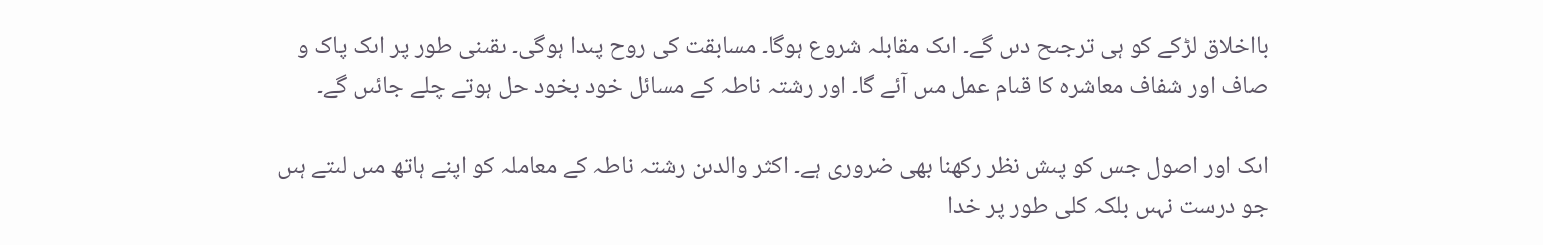بااخلاق لڑکے کو ہى ترجىح دىں گے۔ اىک مقابلہ شروع ہوگا۔ مسابقت کى روح پىدا ہوگى۔ ىقىنى طور پر اىک پاک و صاف اور شفاف معاشرہ کا قىام عمل مىں آئے گا۔ اور رشتہ ناطہ کے مسائل خود بخود حل ہوتے چلے جائىں گے۔

اىک اور اصول جس کو پىش نظر رکھنا بھى ضرورى ہے۔ اکثر والدىن رشتہ ناطہ کے معاملہ کو اپنے ہاتھ مىں لىتے ہىں جو درست نہىں بلکہ کلى طور پر خدا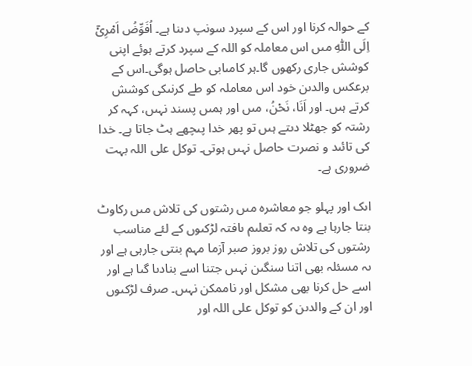کے حوالہ کرنا اور اس کے سپرد سونپ دىنا ہے۔ اُفَوِّضُ اَمْرِىْٓ اِلَى اللّٰہِ مىں اس معاملہ کو اللہ کے سپرد کرتے ہوئے اپنى کوشش جارى رکھوں گا۔ہر کامىابى حاصل ہوگى۔اس کے برعکس والدىن خود اس معاملہ کو طے کرنىکى کوشش کرتے ہىں۔ اور اَنَا، نَحْنُ، مىں اور ہمىں پسند نہىں، کہہ کر رشتہ کو جھٹلا دىتے ہىں تو پھر خدا پىچھے ہٹ جاتا ہے۔ خدا کى تائىد و نصرت حاصل نہىں ہوتى۔ توکل على اللہ بہت ضرورى ہے۔

اىک اور پہلو جو معاشرہ مىں رشتوں کى تلاش مىں رکاوٹ بنتا جارہا ہے وہ ىہ کہ تعلىم ىافتہ لڑکىوں کے لئے مناسب رشتوں کى تلاش روز بروز صبر آزما مہم بنتى جارہى ہے اور ىہ مسئلہ بھى اتنا سنگىن نہىں جتنا اسے بنادىا گىا ہے اور اسے حل کرنا بھى مشکل اور ناممکن نہىں۔ صرف لڑکىوں اور ان کے والدىن کو توکل على اللہ اور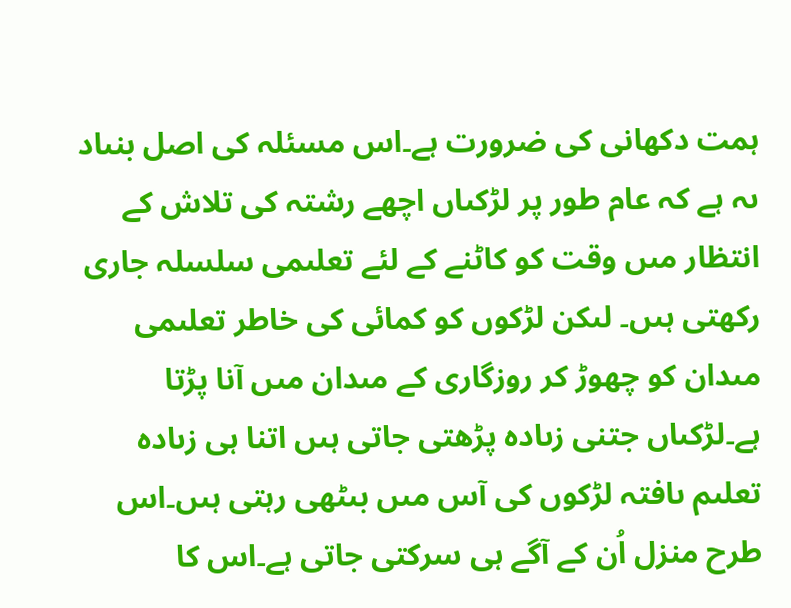ہمت دکھانى کى ضرورت ہے۔اس مسئلہ کى اصل بنىاد ىہ ہے کہ عام طور پر لڑکىاں اچھے رشتہ کى تلاش کے انتظار مىں وقت کو کاٹنے کے لئے تعلىمى سلسلہ جارى رکھتى ہىں۔ لىکن لڑکوں کو کمائى کى خاطر تعلىمى مىدان کو چھوڑ کر روزگارى کے مىدان مىں آنا پڑتا ہے۔لڑکىاں جتنى زىادہ پڑھتى جاتى ہىں اتنا ہى زىادہ تعلىم ىافتہ لڑکوں کى آس مىں بىٹھى رہتى ہىں۔اس طرح منزل اُن کے آگے ہى سرکتى جاتى ہے۔اس کا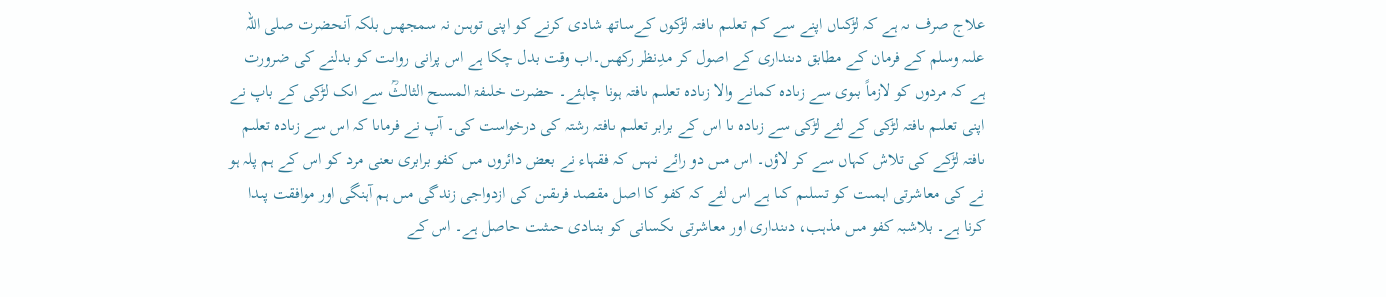علاج صرف ىہ ہے کہ لڑکىاں اپنے سے کم تعلىم ىافتہ لڑکوں کےساتھ شادى کرنے کو اپنى توہىن نہ سمجھىں بلکہ آنحضرت صلى اللہ علىہ وسلم کے فرمان کے مطابق دىندارى کے اصول کر مدِنظر رکھىں۔اب وقت بدل چکا ہے اس پرانى رواىت کو بدلنے کى ضرورت ہے کہ مردوں کو لازماً بىوى سے زىادہ کمانے والا زىادہ تعلىم ىافتہ ہونا چاہئے۔ حضرت خلىفۃ المسىح الثالثؒ سے اىک لڑکى کے باپ نے اپنى تعلىم ىافتہ لڑکى کے لئے لڑکى سے زىادہ ىا اس کے برابر تعلىم ىافتہ رشتہ کى درخواست کى۔ آپ نے فرماىا کہ اس سے زىادہ تعلىم ىافتہ لڑکے کى تلاش کہاں سے کر لاؤں۔ اس مىں دو رائے نہىں کہ فقہاء نے بعض دائروں مىں کفو برابرى ىعنى مرد کو اس کے ہم پلہ ہو نے کى معاشرتى اہمىت کو تسلىم کىا ہے اس لئے کہ کفو کا اصل مقصد فرىقىن کى ازدواجى زندگى مىں ہم آہنگى اور موافقت پىدا کرنا ہے۔ بلاشبہ کفو مىں مذہب، دىندارى اور معاشرتى ىکسانى کو بنىادى حىثىت حاصل ہے۔ اس کے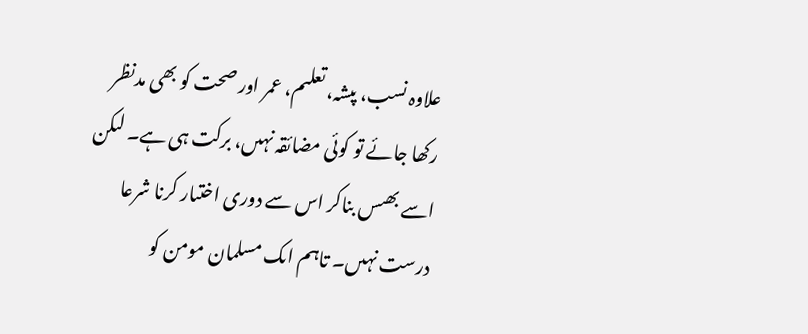علاوہ نسب، پىشہ، تعلىم، عمر اور صحت کو بھى مدنظر رکھا جائے تو کوئى مضائقہ نہىں، برکت ہى ہے۔ لىکن اسے بھىس بناکر اس سے دورى اختىار کرنا شرعا درست نہىں۔ تاہم اىک مسلمان مومن کو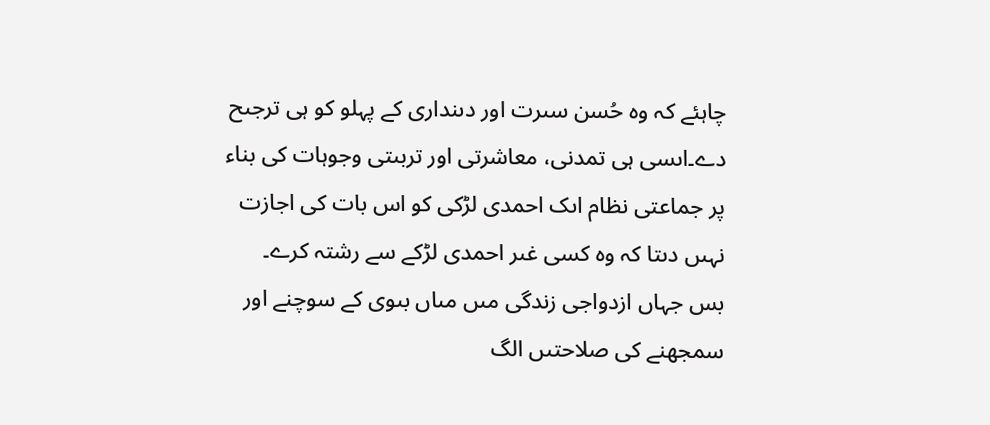چاہئے کہ وہ حُسن سىرت اور دىندارى کے پہلو کو ہى ترجىح دے۔اىسى ہى تمدنى، معاشرتى اور تربىتى وجوہات کى بناء پر جماعتى نظام اىک احمدى لڑکى کو اس بات کى اجازت نہىں دىتا کہ وہ کسى غىر احمدى لڑکے سے رشتہ کرے۔ بس جہاں ازدواجى زندگى مىں مىاں بىوى کے سوچنے اور سمجھنے کى صلاحتىں الگ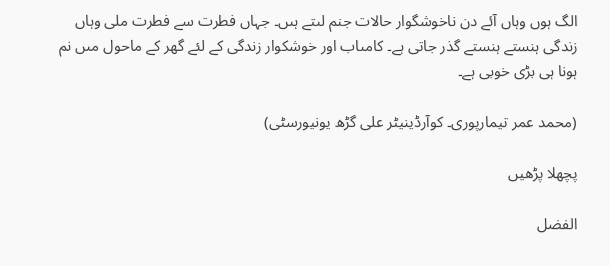الگ ہوں وہاں آئے دن ناخوشگوار حالات جنم لىتے ہىں۔ جہاں فطرت سے فطرت ملى وہاں زندگى ہنستے ہنستے گذر جاتى ہے۔ کامىاب اور خوشکوار زندگى کے لئے گھر کے ماحول مىں نم ہونا ہى بڑى خوبى ہے۔

(محمد عمر تیمارپوری۔ کوآرڈینیٹر علی گڑھ یونیورسٹی)

پچھلا پڑھیں

الفضل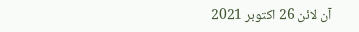آن لائن 26 اکتوبر 2021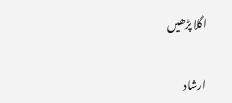اگلا پڑھیں

ارشاد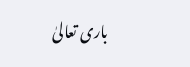باری تعالیٰ